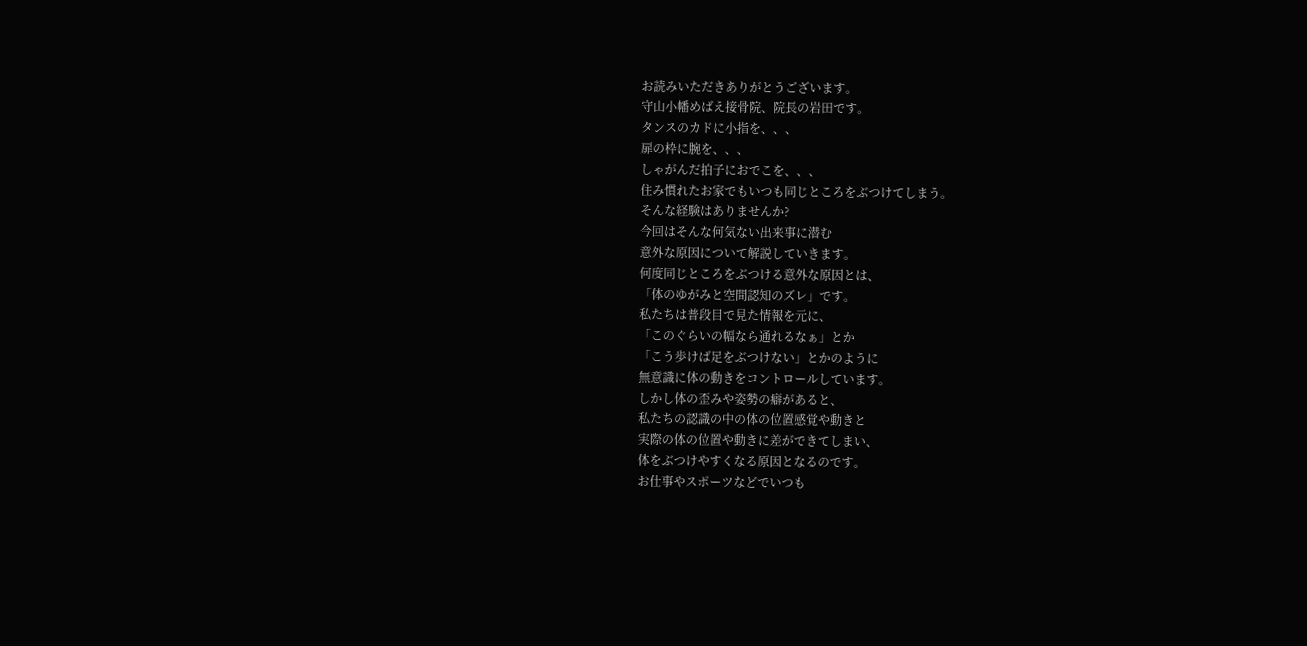お読みいただきありがとうございます。
守山小幡めばえ接骨院、院長の岩田です。
タンスのカドに小指を、、、
扉の枠に腕を、、、
しゃがんだ拍子におでこを、、、
住み慣れたお家でもいつも同じところをぶつけてしまう。
そんな経験はありませんか?
今回はそんな何気ない出来事に潜む
意外な原因について解説していきます。
何度同じところをぶつける意外な原因とは、
「体のゆがみと空間認知のズレ」です。
私たちは普段目で見た情報を元に、
「このぐらいの幅なら通れるなぁ」とか
「こう歩けば足をぶつけない」とかのように
無意識に体の動きをコントロールしています。
しかし体の歪みや姿勢の癖があると、
私たちの認識の中の体の位置感覚や動きと
実際の体の位置や動きに差ができてしまい、
体をぶつけやすくなる原因となるのです。
お仕事やスポーツなどでいつも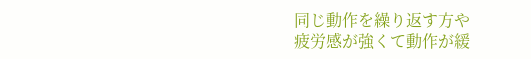同じ動作を繰り返す方や
疲労感が強くて動作が緩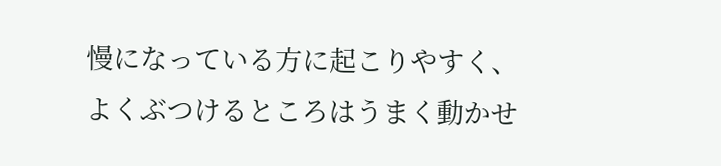慢になっている方に起こりやすく、
よくぶつけるところはうまく動かせ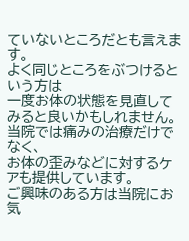ていないところだとも言えます。
よく同じところをぶつけるという方は
一度お体の状態を見直してみると良いかもしれません。
当院では痛みの治療だけでなく、
お体の歪みなどに対するケアも提供しています。
ご興味のある方は当院にお気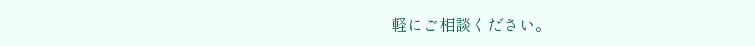軽にご相談ください。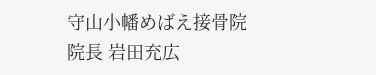守山小幡めばえ接骨院
院長 岩田充広